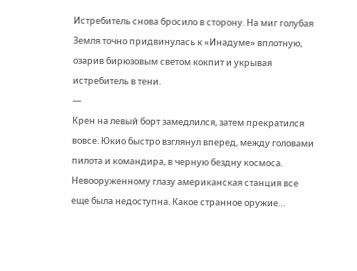Истребитель снова бросило в сторону. На миг голубая Земля точно придвинулась к «Инадуме» вплотную, озарив бирюзовым светом кокпит и укрывая истребитель в тени.
—
Крен на левый борт замедлился, затем прекратился вовсе. Юкио быстро взглянул вперед, между головами пилота и командира, в черную бездну космоса. Невооруженному глазу американская станция все еще была недоступна. Какое странное оружие…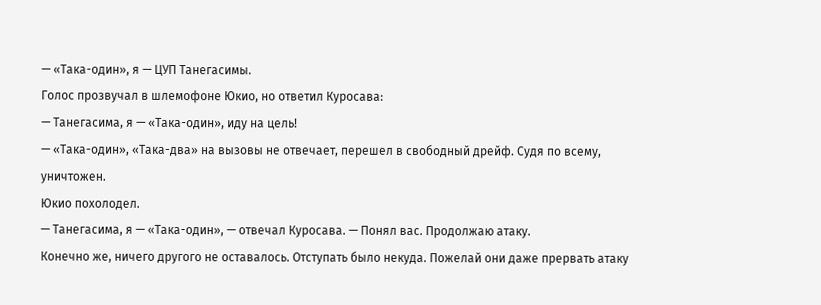— «Така-один», я — ЦУП Танегасимы.
Голос прозвучал в шлемофоне Юкио, но ответил Куросава:
— Танегасима, я — «Така-один», иду на цель!
— «Така-один», «Така-два» на вызовы не отвечает, перешел в свободный дрейф. Судя по всему, уничтожен.
Юкио похолодел.
— Танегасима, я — «Така-один», — отвечал Куросава. — Понял вас. Продолжаю атаку.
Конечно же, ничего другого не оставалось. Отступать было некуда. Пожелай они даже прервать атаку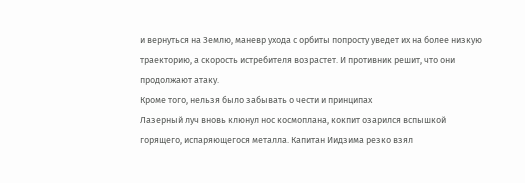и вернуться на Землю, маневр ухода с орбиты попросту уведет их на более низкую траекторию, а скорость истребителя возрастет. И противник решит, что они продолжают атаку.
Кроме того, нельзя было забывать о чести и принципах
Лазерный луч вновь клюнул нос космоплана, кокпит озарился вспышкой горящего, испаряющегося металла. Капитан Иидзима резко взял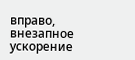вправо, внезапное ускорение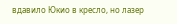вдавило Юкио в кресло, но лазер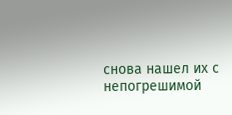снова нашел их с непогрешимой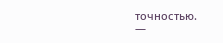точностью.
—